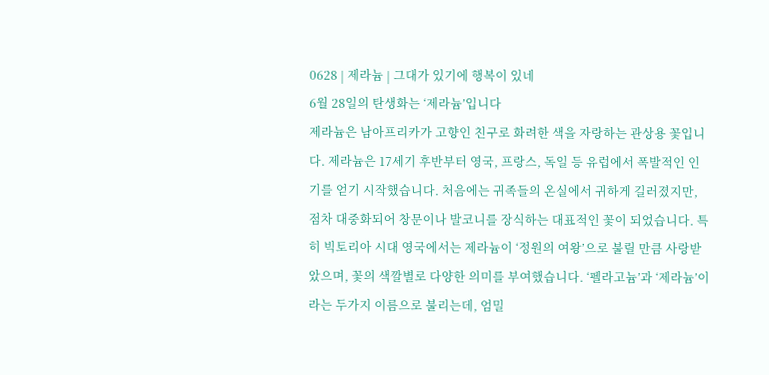0628 | 제라늄 | 그대가 있기에 행복이 있네
6월 28일의 탄생화는 ‘제라늄’입니다
제라늄은 남아프리카가 고향인 친구로 화려한 색을 자랑하는 관상용 꽃입니다. 제라늄은 17세기 후반부터 영국, 프랑스, 독일 등 유럽에서 폭발적인 인기를 얻기 시작했습니다. 처음에는 귀족들의 온실에서 귀하게 길러졌지만, 점차 대중화되어 창문이나 발코니를 장식하는 대표적인 꽃이 되었습니다. 특히 빅토리아 시대 영국에서는 제라늄이 ‘정원의 여왕’으로 불릴 만큼 사랑받았으며, 꽃의 색깔별로 다양한 의미를 부여했습니다. ‘펠라고늄’과 ‘제라늄’이라는 두가지 이름으로 불리는데, 엄밀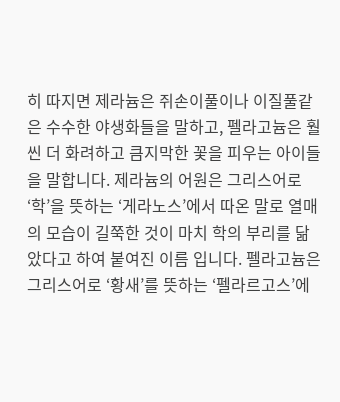히 따지면 제라늄은 쥐손이풀이나 이질풀같은 수수한 야생화들을 말하고, 펠라고늄은 훨씬 더 화려하고 큼지막한 꽃을 피우는 아이들을 말합니다. 제라늄의 어원은 그리스어로 ‘학’을 뜻하는 ‘게라노스’에서 따온 말로 열매의 모습이 길쭉한 것이 마치 학의 부리를 닮았다고 하여 붙여진 이름 입니다. 펠라고늄은 그리스어로 ‘황새’를 뜻하는 ‘펠라르고스’에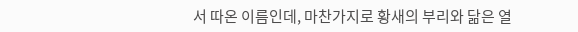서 따온 이름인데, 마찬가지로 황새의 부리와 닮은 열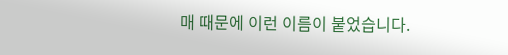매 때문에 이런 이름이 붙었습니다.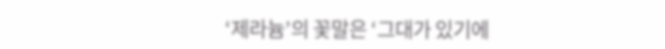‘제라늄’의 꽃말은 ‘그대가 있기에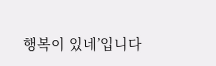행복이 있네’입니다